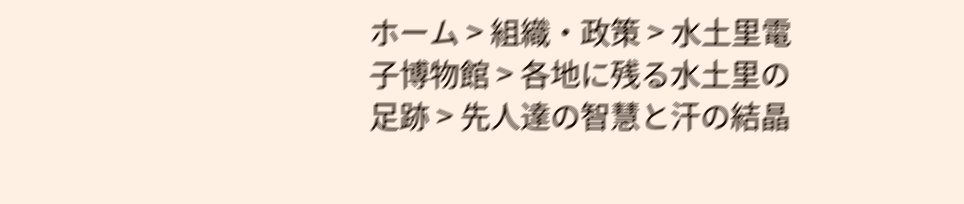ホーム > 組織・政策 > 水土里電子博物館 > 各地に残る水土里の足跡 > 先人達の智慧と汗の結晶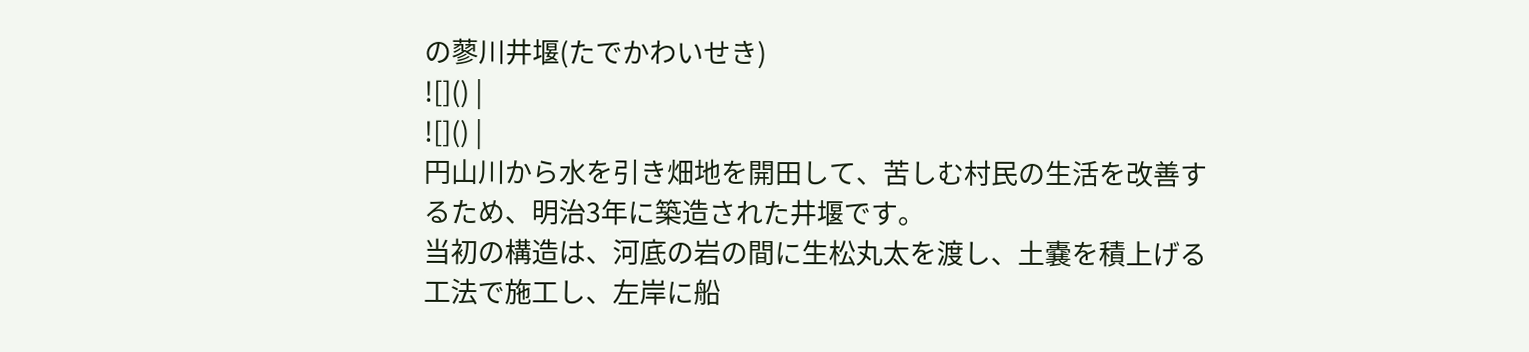の蓼川井堰(たでかわいせき)
![]() |
![]() |
円山川から水を引き畑地を開田して、苦しむ村民の生活を改善するため、明治3年に築造された井堰です。
当初の構造は、河底の岩の間に生松丸太を渡し、土嚢を積上げる工法で施工し、左岸に船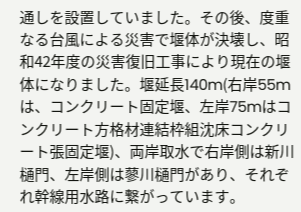通しを設置していました。その後、度重なる台風による災害で堰体が決壊し、昭和42年度の災害復旧工事により現在の堰体になりました。堰延長140m(右岸55mは、コンクリート固定堰、左岸75mはコンクリート方格材連結枠組沈床コンクリート張固定堰)、両岸取水で右岸側は新川樋門、左岸側は蓼川樋門があり、それぞれ幹線用水路に繋がっています。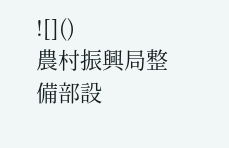![]()
農村振興局整備部設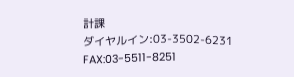計課
ダイヤルイン:03-3502-6231
FAX:03-5511-8251